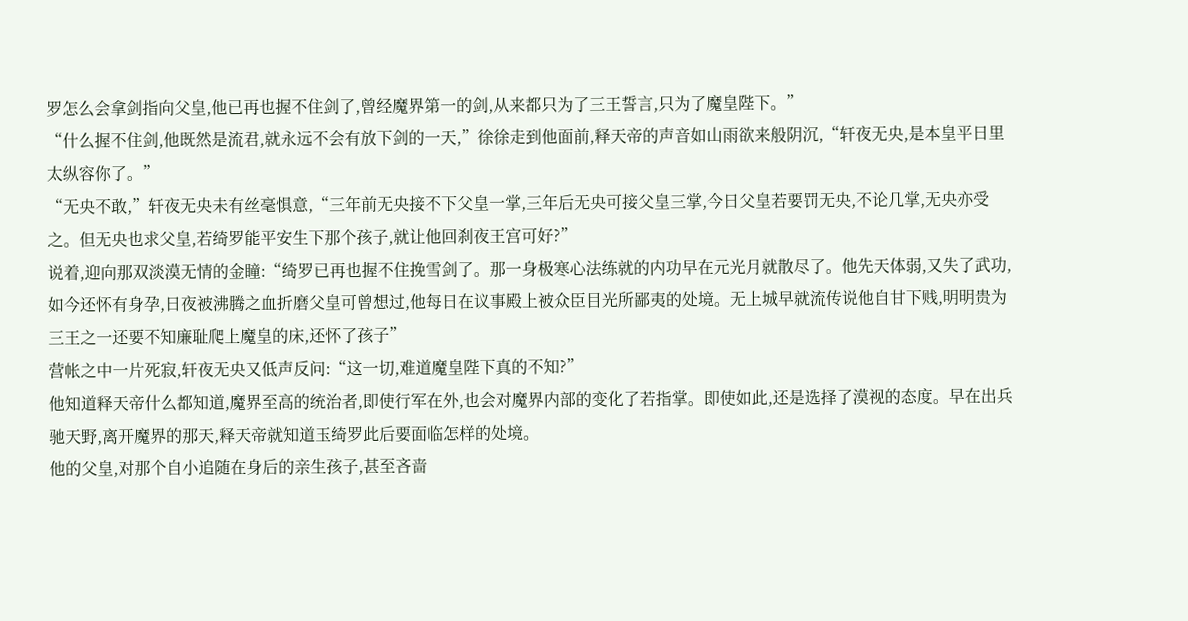罗怎么会拿剑指向父皇,他已再也握不住剑了,曾经魔界第一的剑,从来都只为了三王誓言,只为了魔皇陛下。”
“什么握不住剑,他既然是流君,就永远不会有放下剑的一天,”徐徐走到他面前,释天帝的声音如山雨欲来般阴沉,“轩夜无央,是本皇平日里太纵容你了。”
“无央不敢,”轩夜无央未有丝毫惧意,“三年前无央接不下父皇一掌,三年后无央可接父皇三掌,今日父皇若要罚无央,不论几掌,无央亦受之。但无央也求父皇,若绮罗能平安生下那个孩子,就让他回刹夜王宫可好?”
说着,迎向那双淡漠无情的金瞳:“绮罗已再也握不住挽雪剑了。那一身极寒心法练就的内功早在元光月就散尽了。他先天体弱,又失了武功,如今还怀有身孕,日夜被沸腾之血折磨父皇可曾想过,他每日在议事殿上被众臣目光所鄙夷的处境。无上城早就流传说他自甘下贱,明明贵为三王之一还要不知廉耻爬上魔皇的床,还怀了孩子”
营帐之中一片死寂,轩夜无央又低声反问:“这一切,难道魔皇陛下真的不知?”
他知道释天帝什么都知道,魔界至高的统治者,即使行军在外,也会对魔界内部的变化了若指掌。即使如此,还是选择了漠视的态度。早在出兵驰天野,离开魔界的那天,释天帝就知道玉绮罗此后要面临怎样的处境。
他的父皇,对那个自小追随在身后的亲生孩子,甚至吝啬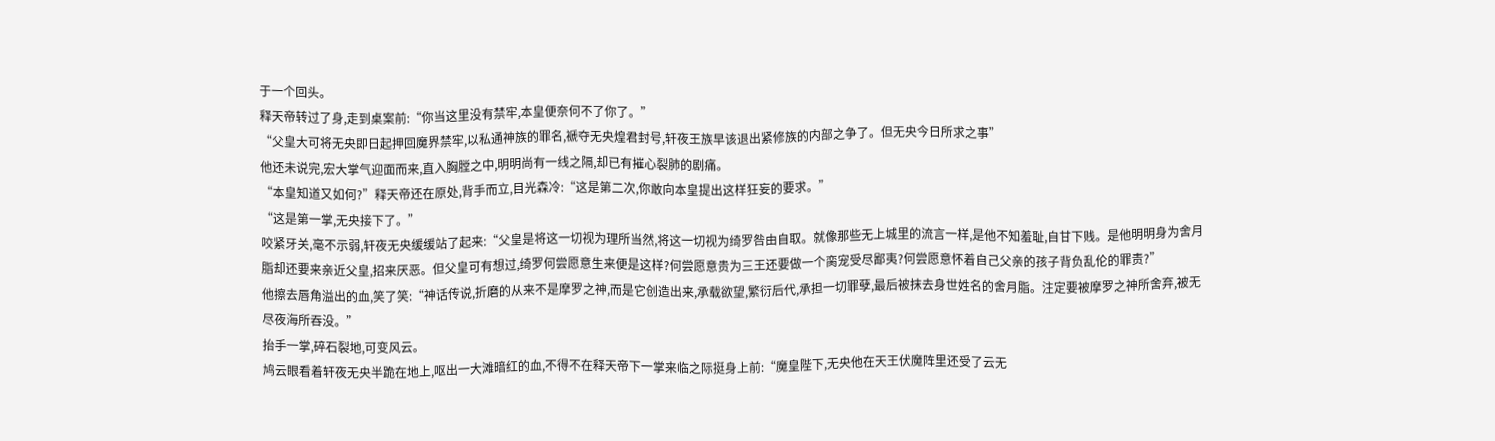于一个回头。
释天帝转过了身,走到桌案前:“你当这里没有禁牢,本皇便奈何不了你了。”
“父皇大可将无央即日起押回魔界禁牢,以私通神族的罪名,褫夺无央煌君封号,轩夜王族早该退出紧修族的内部之争了。但无央今日所求之事”
他还未说完,宏大掌气迎面而来,直入胸膛之中,明明尚有一线之隔,却已有摧心裂肺的剧痛。
“本皇知道又如何?”释天帝还在原处,背手而立,目光森冷:“这是第二次,你敢向本皇提出这样狂妄的要求。”
“这是第一掌,无央接下了。”
咬紧牙关,毫不示弱,轩夜无央缓缓站了起来:“父皇是将这一切视为理所当然,将这一切视为绮罗咎由自取。就像那些无上城里的流言一样,是他不知羞耻,自甘下贱。是他明明身为舍月脂却还要来亲近父皇,招来厌恶。但父皇可有想过,绮罗何尝愿意生来便是这样?何尝愿意贵为三王还要做一个脔宠受尽鄙夷?何尝愿意怀着自己父亲的孩子背负乱伦的罪责?”
他擦去唇角溢出的血,笑了笑:“神话传说,折磨的从来不是摩罗之神,而是它创造出来,承载欲望,繁衍后代,承担一切罪孽,最后被抹去身世姓名的舍月脂。注定要被摩罗之神所舍弃,被无尽夜海所吞没。”
抬手一掌,碎石裂地,可变风云。
鸠云眼看着轩夜无央半跪在地上,呕出一大滩暗红的血,不得不在释天帝下一掌来临之际挺身上前:“魔皇陛下,无央他在天王伏魔阵里还受了云无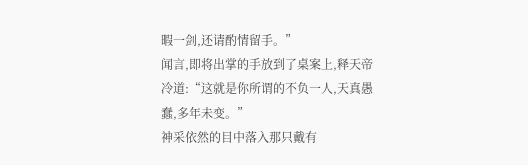暇一剑,还请酌情留手。”
闻言,即将出掌的手放到了桌案上,释天帝冷道:“这就是你所谓的不负一人,天真愚蠢,多年未变。”
神采依然的目中落入那只戴有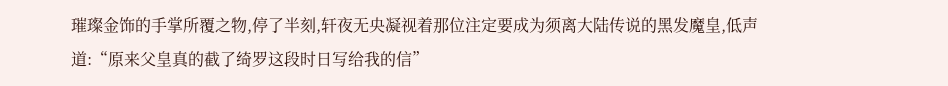璀璨金饰的手掌所覆之物,停了半刻,轩夜无央凝视着那位注定要成为须离大陆传说的黑发魔皇,低声道:“原来父皇真的截了绮罗这段时日写给我的信”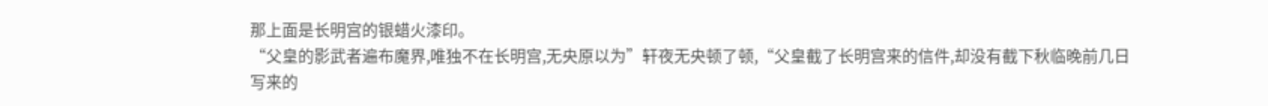那上面是长明宫的银蜡火漆印。
“父皇的影武者遍布魔界,唯独不在长明宫,无央原以为”轩夜无央顿了顿,“父皇截了长明宫来的信件,却没有截下秋临晚前几日写来的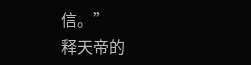信。”
释天帝的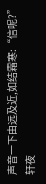声音一下由远及近,如结霜寒:“信呢?”
轩夜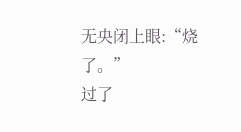无央闭上眼:“烧了。”
过了